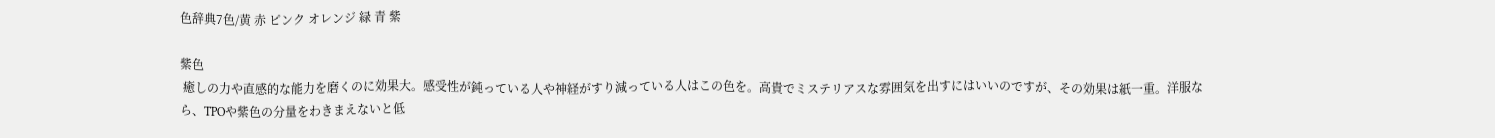色辞典7色/黄 赤 ピンク オレンジ 緑 青 紫

紫色
 癒しの力や直感的な能力を磨くのに効果大。感受性が鈍っている人や神経がすり減っている人はこの色を。高貴でミステリアスな雰囲気を出すにはいいのですが、その効果は紙一重。洋服なら、TPOや紫色の分量をわきまえないと低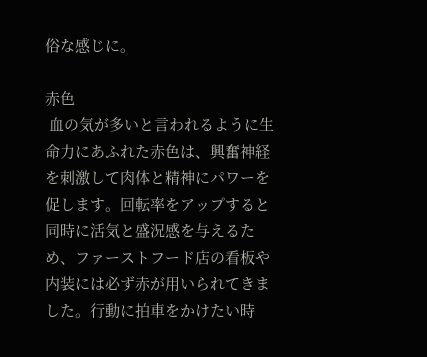俗な感じに。

赤色
 血の気が多いと言われるように生命力にあふれた赤色は、興奮神経を刺激して肉体と精神にパワーを促します。回転率をアップすると同時に活気と盛況感を与えるため、ファーストフード店の看板や内装には必ず赤が用いられてきました。行動に拍車をかけたい時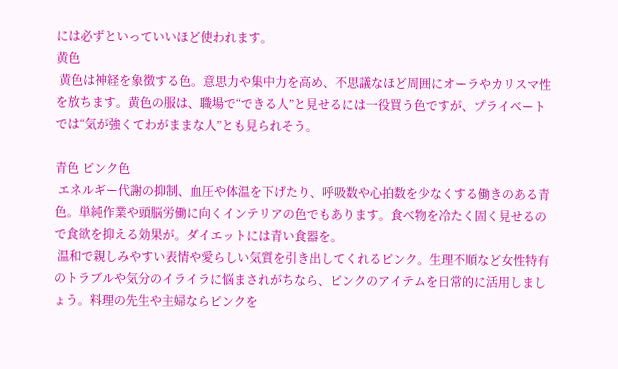には必ずといっていいほど使われます。
黄色
 黄色は神経を象徴する色。意思力や集中力を高め、不思議なほど周囲にオーラやカリスマ性を放ちます。黄色の服は、職場で“できる人”と見せるには一役買う色ですが、プライベートでは“気が強くてわがままな人”とも見られそう。

青色 ピンク色
 エネルギー代謝の抑制、血圧や体温を下げたり、呼吸数や心拍数を少なくする働きのある青色。単純作業や頭脳労働に向くインテリアの色でもあります。食べ物を冷たく固く見せるので食欲を抑える効果が。ダイエットには青い食器を。
 温和で親しみやすい表情や愛らしい気質を引き出してくれるピンク。生理不順など女性特有のトラブルや気分のイライラに悩まされがちなら、ピンクのアイテムを日常的に活用しましょう。料理の先生や主婦ならピンクを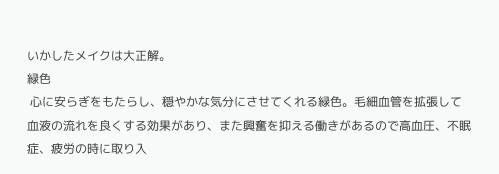いかしたメイクは大正解。
緑色
 心に安らぎをもたらし、穏やかな気分にさせてくれる緑色。毛細血管を拡張して血液の流れを良くする効果があり、また興奮を抑える働きがあるので高血圧、不眠症、疲労の時に取り入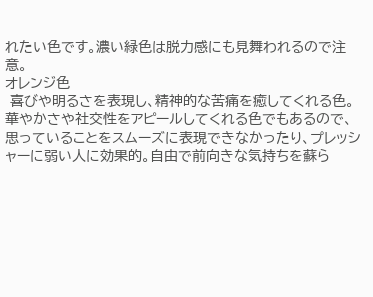れたい色です。濃い緑色は脱力感にも見舞われるので注意。
オレンジ色
 喜びや明るさを表現し、精神的な苦痛を癒してくれる色。華やかさや社交性をアピールしてくれる色でもあるので、思っていることをスムーズに表現できなかったり、プレッシャーに弱い人に効果的。自由で前向きな気持ちを蘇ら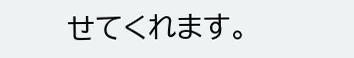せてくれます。